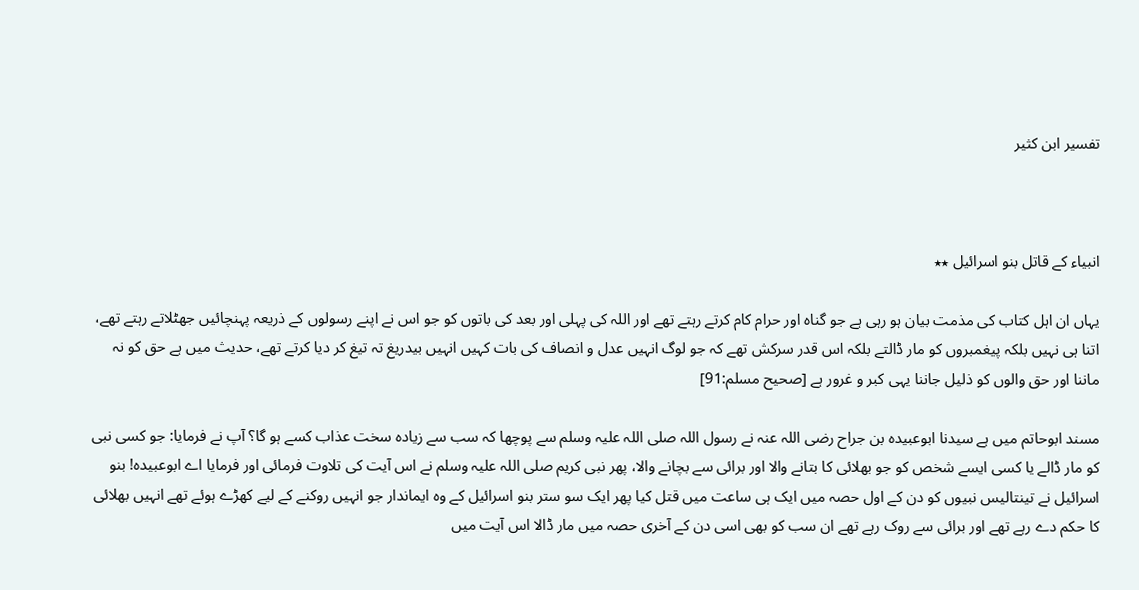تفسير ابن كثير



انبیاء کے قاتل بنو اسرائیل ٭٭

یہاں ان اہل کتاب کی مذمت بیان ہو رہی ہے جو گناہ اور حرام کام کرتے رہتے تھے اور اللہ کی پہلی اور بعد کی باتوں کو جو اس نے اپنے رسولوں کے ذریعہ پہنچائیں جھٹلاتے رہتے تھے، اتنا ہی نہیں بلکہ پیغمبروں کو مار ڈالتے بلکہ اس قدر سرکش تھے کہ جو لوگ انہیں عدل و انصاف کی بات کہیں انہیں بیدریغ تہ تیغ کر دیا کرتے تھے، حدیث میں ہے حق کو نہ ماننا اور حق والوں کو ذلیل جاننا یہی کبر و غرور ہے [صحیح مسلم:91]

مسند ابوحاتم میں ہے سیدنا ابوعبیدہ بن جراح رضی اللہ عنہ نے رسول اللہ صلی اللہ علیہ وسلم سے پوچھا کہ سب سے زیادہ سخت عذاب کسے ہو گا؟ آپ نے فرمایا: جو کسی نبی کو مار ڈالے یا کسی ایسے شخص کو جو بھلائی کا بتانے والا اور برائی سے بچانے والا، پھر نبی کریم صلی اللہ علیہ وسلم نے اس آیت کی تلاوت فرمائی اور فرمایا اے ابوعبیدہ! بنو اسرائیل نے تینتالیس نبیوں کو دن کے اول حصہ میں ایک ہی ساعت میں قتل کیا پھر ایک سو ستر بنو اسرائیل کے وہ ایماندار جو انہیں روکنے کے لیے کھڑے ہوئے تھے انہیں بھلائی کا حکم دے رہے تھے اور برائی سے روک رہے تھے ان سب کو بھی اسی دن کے آخری حصہ میں مار ڈالا اس آیت میں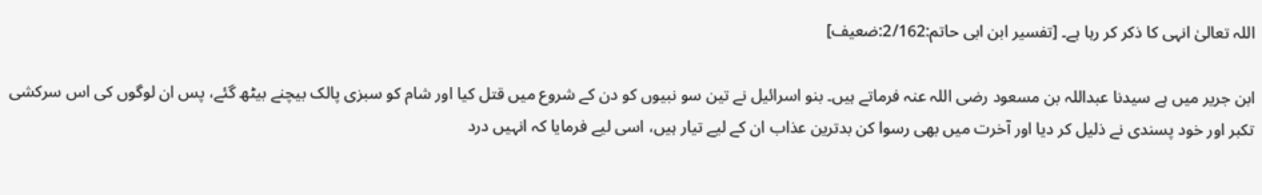اللہ تعالیٰ انہی کا ذکر کر رہا ہے۔ [تفسیر ابن ابی حاتم:2/162:ضعیف]

ابن جریر میں ہے سیدنا عبداللہ بن مسعود رضی اللہ عنہ فرماتے ہیں۔ بنو اسرائیل نے تین سو نبیوں کو دن کے شروع میں قتل کیا اور شام کو سبزی پالک بیچنے بیٹھ گئے، پس ان لوگوں کی اس سرکشی تکبر اور خود پسندی نے ذلیل کر دیا اور آخرت میں بھی رسوا کن بدترین عذاب ان کے لیے تیار ہیں، اسی لیے فرمایا کہ انہیں درد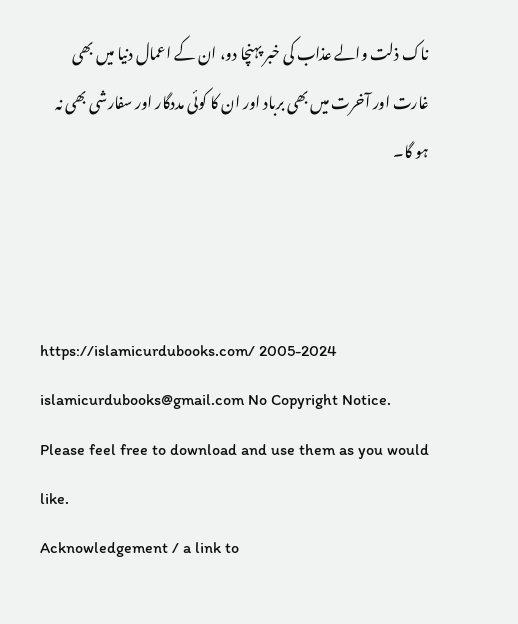ناک ذلت والے عذاب کی خبر پہنچا دو، ان کے اعمال دنیا میں بھی غارت اور آخرت میں بھی برباد اور ان کا کوئی مددگار اور سفارشی بھی نہ ہو گا۔



https://islamicurdubooks.com/ 2005-2024 islamicurdubooks@gmail.com No Copyright Notice.
Please feel free to download and use them as you would like.
Acknowledgement / a link to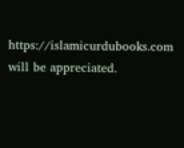https://islamicurdubooks.com will be appreciated.